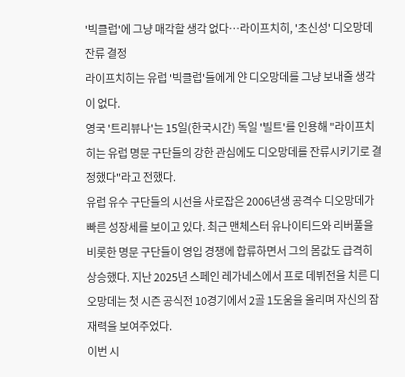'빅클럽'에 그냥 매각할 생각 없다…라이프치히, '초신성' 디오망데 잔류 결정
라이프치히는 유럽 '빅클럽'들에게 얀 디오망데를 그냥 보내줄 생각이 없다.
영국 '트리뷰나'는 15일(한국시간) 독일 '빌트'를 인용해 "라이프치히는 유럽 명문 구단들의 강한 관심에도 디오망데를 잔류시키기로 결정했다"라고 전했다.
유럽 유수 구단들의 시선을 사로잡은 2006년생 공격수 디오망데가 빠른 성장세를 보이고 있다. 최근 맨체스터 유나이티드와 리버풀을 비롯한 명문 구단들이 영입 경쟁에 합류하면서 그의 몸값도 급격히 상승했다. 지난 2025년 스페인 레가네스에서 프로 데뷔전을 치른 디오망데는 첫 시즌 공식전 10경기에서 2골 1도움을 올리며 자신의 잠재력을 보여주었다.
이번 시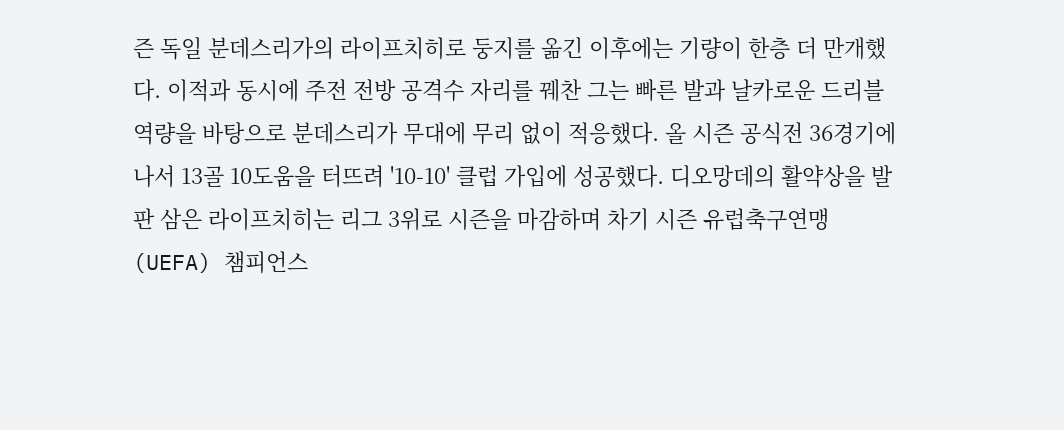즌 독일 분데스리가의 라이프치히로 둥지를 옮긴 이후에는 기량이 한층 더 만개했다. 이적과 동시에 주전 전방 공격수 자리를 꿰찬 그는 빠른 발과 날카로운 드리블 역량을 바탕으로 분데스리가 무대에 무리 없이 적응했다. 올 시즌 공식전 36경기에 나서 13골 10도움을 터뜨려 '10-10' 클럽 가입에 성공했다. 디오망데의 활약상을 발판 삼은 라이프치히는 리그 3위로 시즌을 마감하며 차기 시즌 유럽축구연맹(UEFA) 챔피언스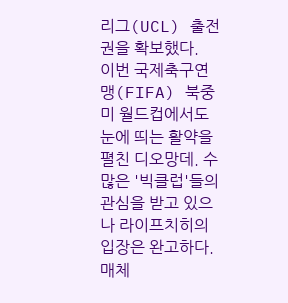리그(UCL) 출전권을 확보했다.
이번 국제축구연맹(FIFA) 북중미 월드컵에서도 눈에 띄는 활약을 펼친 디오망데. 수많은 '빅클럽'들의 관심을 받고 있으나 라이프치히의 입장은 완고하다. 매체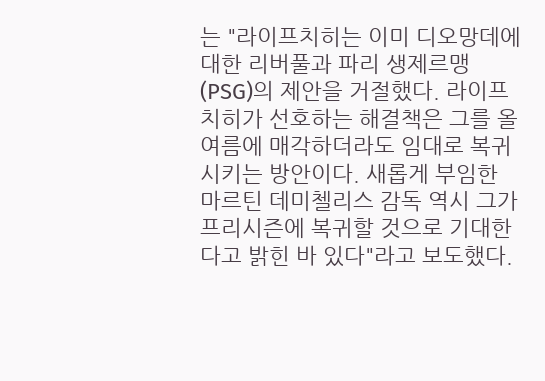는 "라이프치히는 이미 디오망데에 대한 리버풀과 파리 생제르맹(PSG)의 제안을 거절했다. 라이프치히가 선호하는 해결책은 그를 올여름에 매각하더라도 임대로 복귀시키는 방안이다. 새롭게 부임한 마르틴 데미첼리스 감독 역시 그가 프리시즌에 복귀할 것으로 기대한다고 밝힌 바 있다"라고 보도했다.